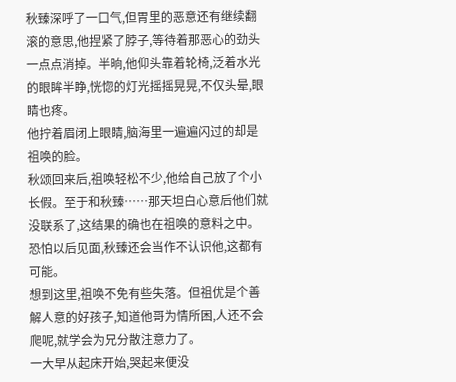秋臻深呼了一口气,但胃里的恶意还有继续翻滚的意思,他捏紧了脖子,等待着那恶心的劲头一点点消掉。半晌,他仰头靠着轮椅,泛着水光的眼眸半睁,恍惚的灯光摇摇晃晃,不仅头晕,眼睛也疼。
他拧着眉闭上眼睛,脑海里一遍遍闪过的却是祖唤的脸。
秋颂回来后,祖唤轻松不少,他给自己放了个小长假。至于和秋臻……那天坦白心意后他们就没联系了,这结果的确也在祖唤的意料之中。
恐怕以后见面,秋臻还会当作不认识他,这都有可能。
想到这里,祖唤不免有些失落。但祖优是个善解人意的好孩子,知道他哥为情所困,人还不会爬呢,就学会为兄分散注意力了。
一大早从起床开始,哭起来便没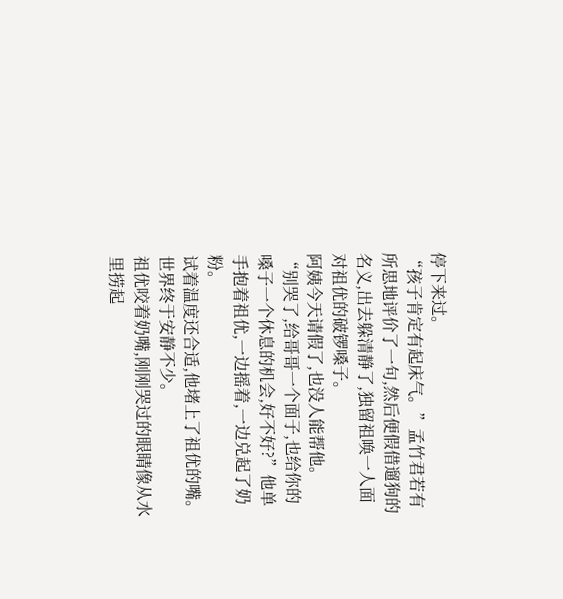停下来过。
“孩子肯定有起床气。”孟竹君若有所思地评价了一句,然后便假借遛狗的名义,出去躲清静了,独留祖唤一人面对祖优的破锣嗓子。
阿姨今天请假了,也没人能帮他。
“别哭了,给哥哥一个面子,也给你的嗓子一个休息的机会,好不好?”他单手抱着祖优,一边摇着,一边兑起了奶粉。
试着温度还合适,他堵上了祖优的嘴。世界终于安静不少。
祖优咬着奶嘴,刚刚哭过的眼睛像从水里捞起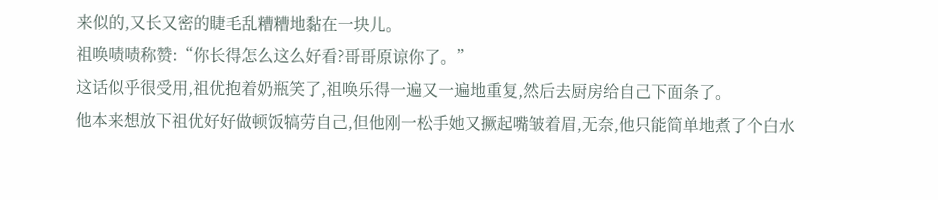来似的,又长又密的睫毛乱糟糟地黏在一块儿。
祖唤啧啧称赞:“你长得怎么这么好看?哥哥原谅你了。”
这话似乎很受用,祖优抱着奶瓶笑了,祖唤乐得一遍又一遍地重复,然后去厨房给自己下面条了。
他本来想放下祖优好好做顿饭犒劳自己,但他刚一松手她又撅起嘴皱着眉,无奈,他只能简单地煮了个白水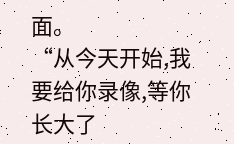面。
“从今天开始,我要给你录像,等你长大了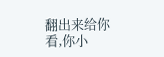翻出来给你看,你小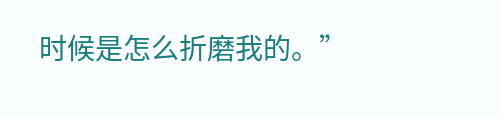时候是怎么折磨我的。”